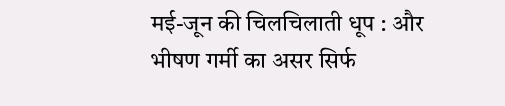मई-जून की चिलचिलाती धूप : और भीषण गर्मी का असर सिर्फ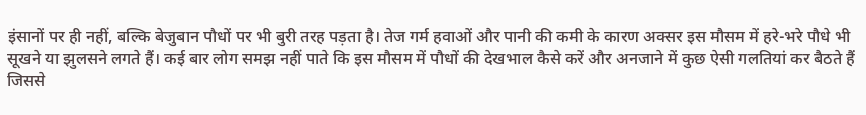इंसानों पर ही नहीं, बल्कि बेजुबान पौधों पर भी बुरी तरह पड़ता है। तेज गर्म हवाओं और पानी की कमी के कारण अक्सर इस मौसम में हरे-भरे पौधे भी सूखने या झुलसने लगते हैं। कई बार लोग समझ नहीं पाते कि इस मौसम में पौधों की देखभाल कैसे करें और अनजाने में कुछ ऐसी गलतियां कर बैठते हैं जिससे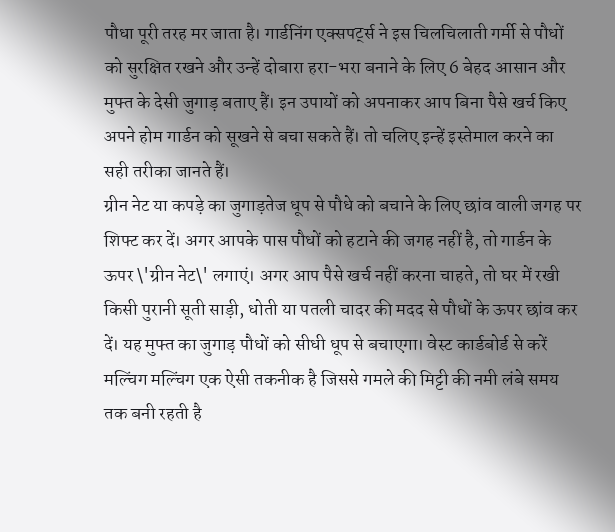पौधा पूरी तरह मर जाता है। गार्डनिंग एक्सपर्ट्स ने इस चिलचिलाती गर्मी से पौधों को सुरक्षित रखने और उन्हें दोबारा हरा-भरा बनाने के लिए 6 बेहद आसान और मुफ्त के देसी जुगाड़ बताए हैं। इन उपायों को अपनाकर आप बिना पैसे खर्च किए अपने होम गार्डन को सूखने से बचा सकते हैं। तो चलिए इन्हें इस्तेमाल करने का सही तरीका जानते हैं।
ग्रीन नेट या कपड़े का जुगाड़तेज धूप से पौधे को बचाने के लिए छांव वाली जगह पर शिफ्ट कर दें। अगर आपके पास पौधों को हटाने की जगह नहीं है, तो गार्डन के ऊपर \'ग्रीन नेट\' लगाएं। अगर आप पैसे खर्च नहीं करना चाहते, तो घर में रखी किसी पुरानी सूती साड़ी, धोती या पतली चादर की मदद से पौधों के ऊपर छांव कर दें। यह मुफ्त का जुगाड़ पौधों को सीधी धूप से बचाएगा। वेस्ट कार्डबोर्ड से करें मल्चिंग मल्चिंग एक ऐसी तकनीक है जिससे गमले की मिट्टी की नमी लंबे समय तक बनी रहती है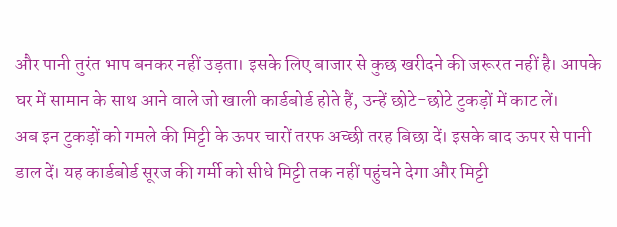और पानी तुरंत भाप बनकर नहीं उड़ता। इसके लिए बाजार से कुछ खरीदने की जरूरत नहीं है। आपके घर में सामान के साथ आने वाले जो खाली कार्डबोर्ड होते हैं, उन्हें छोटे-छोटे टुकड़ों में काट लें।
अब इन टुकड़ों को गमले की मिट्टी के ऊपर चारों तरफ अच्छी तरह बिछा दें। इसके बाद ऊपर से पानी डाल दें। यह कार्डबोर्ड सूरज की गर्मी को सीधे मिट्टी तक नहीं पहुंचने देगा और मिट्टी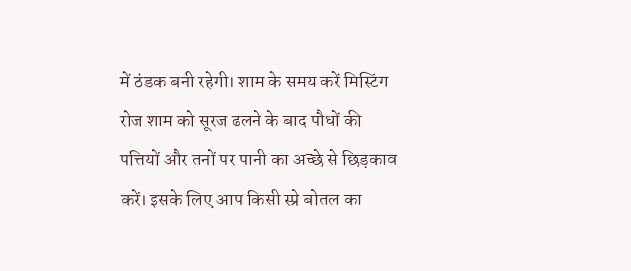में ठंडक बनी रहेगी। शाम के समय करें मिस्टिंग रोज शाम को सूरज ढलने के बाद पौधों की पत्तियों और तनों पर पानी का अच्छे से छिड़काव करें। इसके लिए आप किसी स्प्रे बोतल का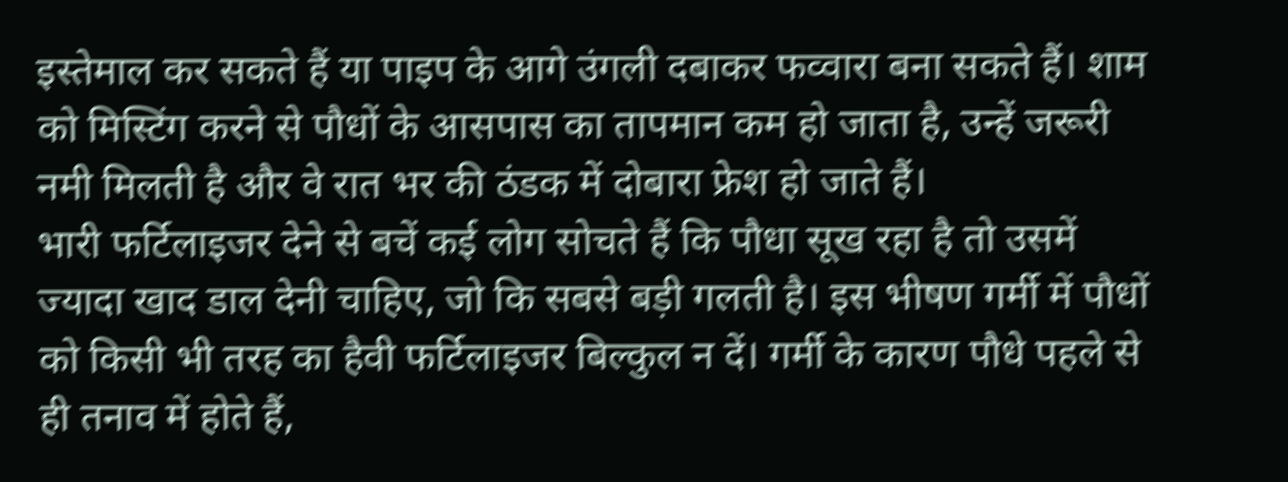इस्तेमाल कर सकते हैं या पाइप के आगे उंगली दबाकर फव्वारा बना सकते हैं। शाम को मिस्टिंग करने से पौधों के आसपास का तापमान कम हो जाता है, उन्हें जरूरी नमी मिलती है और वे रात भर की ठंडक में दोबारा फ्रेश हो जाते हैं।
भारी फर्टिलाइजर देने से बचें कई लोग सोचते हैं कि पौधा सूख रहा है तो उसमें ज्यादा खाद डाल देनी चाहिए, जो कि सबसे बड़ी गलती है। इस भीषण गर्मी में पौधों को किसी भी तरह का हैवी फर्टिलाइजर बिल्कुल न दें। गर्मी के कारण पौधे पहले से ही तनाव में होते हैं,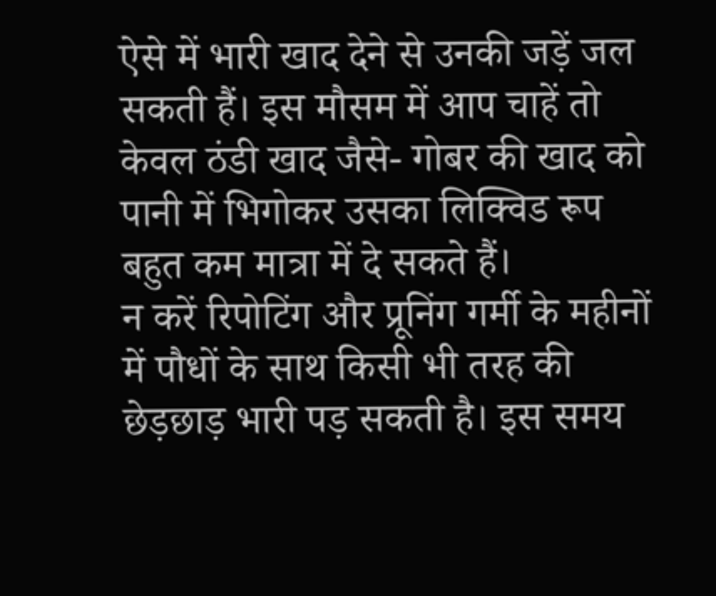ऐसे में भारी खाद देने से उनकी जड़ें जल सकती हैं। इस मौसम में आप चाहें तो केवल ठंडी खाद जैसे- गोबर की खाद को पानी में भिगोकर उसका लिक्विड रूप बहुत कम मात्रा में दे सकते हैं।
न करें रिपोटिंग और प्रूनिंग गर्मी के महीनों में पौधों के साथ किसी भी तरह की छेड़छाड़ भारी पड़ सकती है। इस समय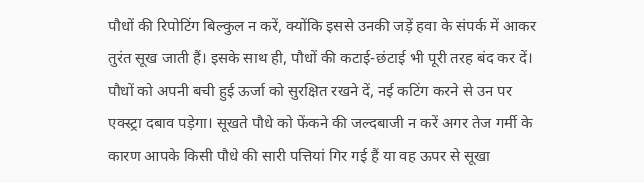पौधों की रिपोटिंग बिल्कुल न करें, क्योंकि इससे उनकी जड़ें हवा के संपर्क में आकर तुरंत सूख जाती हैं। इसके साथ ही, पौधों की कटाई-छंटाई भी पूरी तरह बंद कर दें। पौधों को अपनी बची हुई ऊर्जा को सुरक्षित रखने दें, नई कटिंग करने से उन पर एक्स्ट्रा दबाव पड़ेगा। सूखते पौधे को फेंकने की जल्दबाजी न करें अगर तेज गर्मी के कारण आपके किसी पौधे की सारी पत्तियां गिर गई हैं या वह ऊपर से सूखा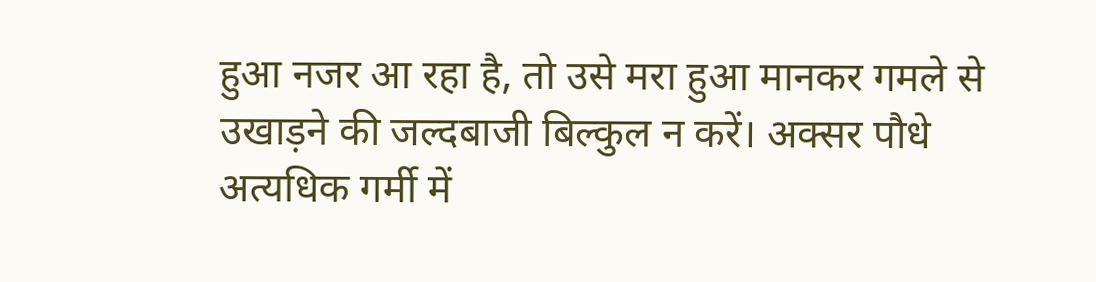हुआ नजर आ रहा है, तो उसे मरा हुआ मानकर गमले से उखाड़ने की जल्दबाजी बिल्कुल न करें। अक्सर पौधे अत्यधिक गर्मी में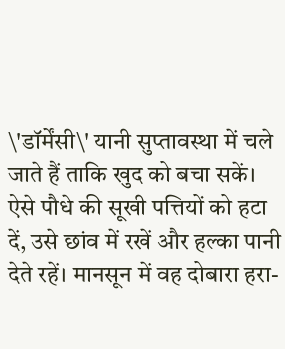\'डॉर्मेंसी\' यानी सुप्तावस्था में चले जाते हैं ताकि खुद को बचा सकें। ऐसे पौधे की सूखी पत्तियों को हटा दें, उसे छांव में रखें और हल्का पानी देते रहें। मानसून में वह दोबारा हरा-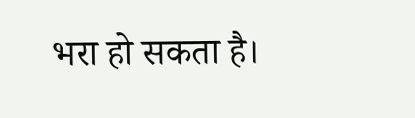भरा हो सकता है।